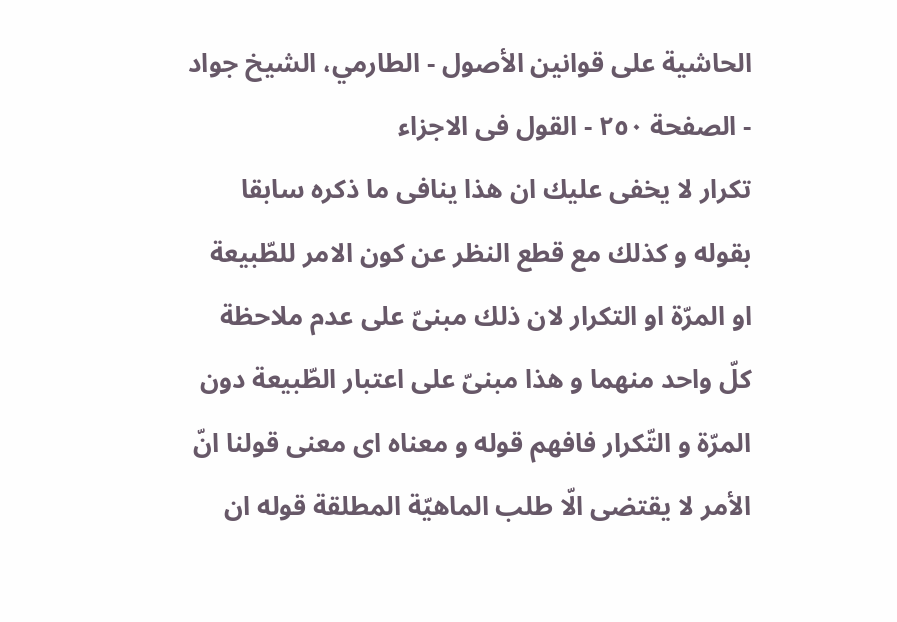الحاشية على قوانين الأصول - الطارمي، الشيخ جواد - الصفحة ٢٥٠ - القول فى الاجزاء
تكرار لا يخفى عليك ان هذا ينافى ما ذكره سابقا بقوله و كذلك مع قطع النظر عن كون الامر للطّبيعة او المرّة او التكرار لان ذلك مبنىّ على عدم ملاحظة كلّ واحد منهما و هذا مبنىّ على اعتبار الطّبيعة دون المرّة و التّكرار فافهم قوله و معناه اى معنى قولنا انّ الأمر لا يقتضى الّا طلب الماهيّة المطلقة قوله ان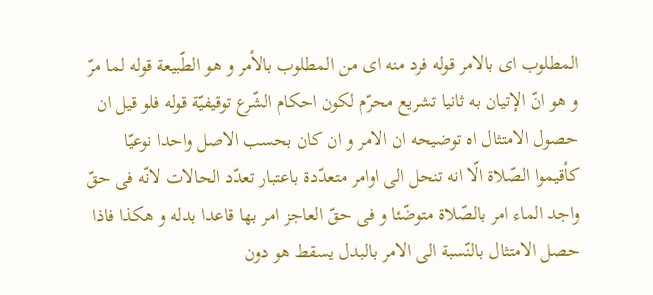المطلوب اى بالامر قوله فرد منه اى من المطلوب بالأمر و هو الطّبيعة قوله لما مرّ و هو انّ الإتيان به ثانيا تشريع محرّم لكون احكام الشّرع توقيفيّة قوله فلو قيل ان حصول الامتثال اه توضيحه ان الامر و ان كان بحسب الاصل واحدا نوعيّا كأقيموا الصّلاة الّا انه تنحل الى اوامر متعدّدة باعتبار تعدّد الحالات لانّه فى حقّ واجد الماء امر بالصّلاة متوضّئا و فى حقّ العاجز امر بها قاعدا بدله و هكذا فاذا حصل الامتثال بالنّسبة الى الامر بالبدل يسقط هو دون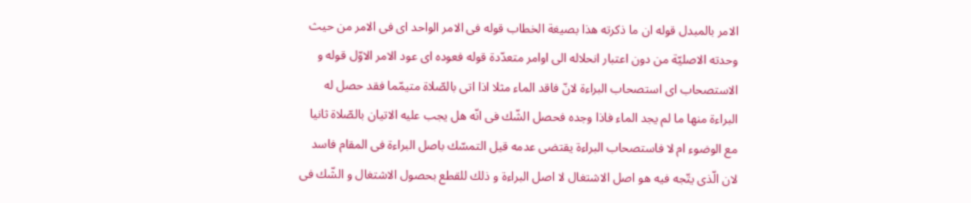الامر بالمبدل قوله ان ما ذكرته هذا بصيغة الخطاب قوله فى الامر الواحد اى فى الامر من حيث وحدته الاصليّة من دون اعتبار انحلاله الى اوامر متعدّدة قوله فعوده اى عود الامر الاوّل قوله و الاستصحاب اى استصحاب البراءة لانّ فاقد الماء مثلا اذا اتى بالصّلاة متيمّما فقد حصل له البراءة منها ما لم يجد الماء فاذا وجده فحصل الشّك فى انّه هل يجب عليه الاتيان بالصّلاة ثانيا مع الوضوء ام لا فاستصحاب البراءة يقتضى عدمه قيل التمسّك باصل البراءة فى المقام فاسد لان الّذى يتّجه فيه هو اصل الاشتغال لا اصل البراءة و ذلك للقطع بحصول الاشتغال و الشّك فى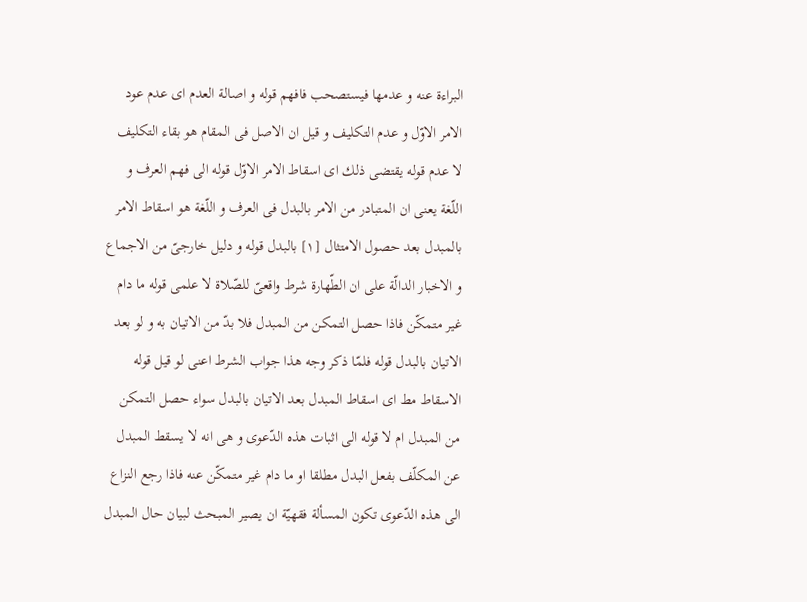البراءة عنه و عدمها فيستصحب فافهم قوله و اصالة العدم اى عدم عود الامر الاوّل و عدم التكليف و قيل ان الاصل فى المقام هو بقاء التكليف لا عدم قوله يقتضى ذلك اى اسقاط الامر الاوّل قوله الى فهم العرف و اللّغة يعنى ان المتبادر من الامر بالبدل فى العرف و اللّغة هو اسقاط الامر بالمبدل بعد حصول الامتثال [١] بالبدل قوله و دليل خارجىّ من الاجماع و الاخبار الدالّة على ان الطّهارة شرط واقعىّ للصّلاة لا علمى قوله ما دام غير متمكّن فاذا حصل التمكن من المبدل فلا بدّ من الاتيان به و لو بعد الاتيان بالبدل قوله فلمّا ذكر وجه هذا جواب الشرط اعنى لو قيل قوله الاسقاط مط اى اسقاط المبدل بعد الاتيان بالبدل سواء حصل التمكن من المبدل ام لا قوله الى اثبات هذه الدّعوى و هى انه لا يسقط المبدل عن المكلّف بفعل البدل مطلقا او ما دام غير متمكّن عنه فاذا رجع النزاع الى هذه الدّعوى تكون المسألة فقهيّة ان يصير المبحث لبيان حال المبدل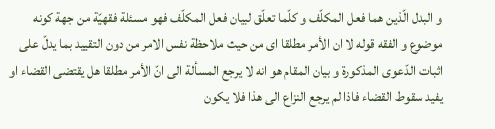و البدل الّذين هما فعل المكلّف و كلّما تعلّق لبيان فعل المكلّف فهو مسئلة فقهيّة من جهة كونه موضوع و الفقه قوله لا ان الأمر مطلقا اى من حيث ملاحظة نفس الامر من دون التقييد بما يدلّ على اثبات الدّعوى المذكورة و بيان المقام هو انه لا يرجع المسألة الى انّ الأمر مطلقا هل يقتضى القضاء او يفيد سقوط القضاء فاذا لم يرجع النزاع الى هذا فلا يكون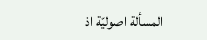المسألة اصوليّة اذ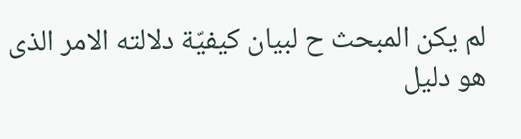لم يكن المبحث ح لبيان كيفيّة دلالته الامر الذى هو دليل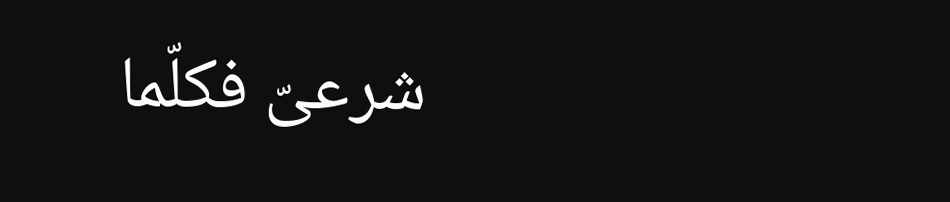شرعىّ فكلّما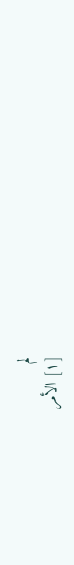لم
[١] الأمر